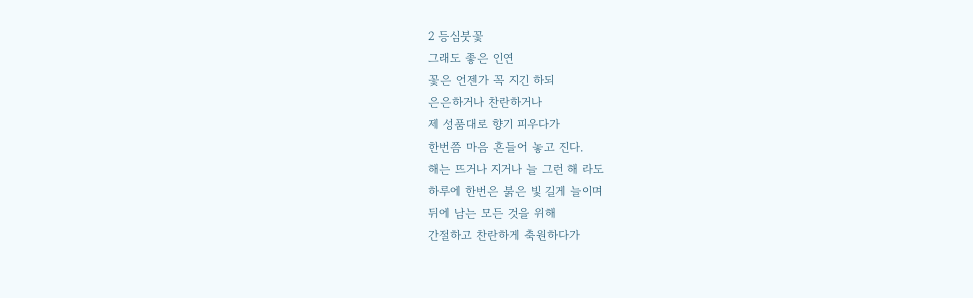2 등심붓꽃
그래도 좋은 인연
꽃은 언젠가 꼭 지긴 하되
은은하거나 찬란하거나
제 성품대로 향기 피우다가
한번쯤 마음 흔들어 놓고 진다.
해는 뜨거나 지거나 늘 그런 해 라도
하루에 한번은 붉은 빛 길게 늘이며
뒤에 남는 모든 것을 위해
간절하고 찬란하게 축원하다가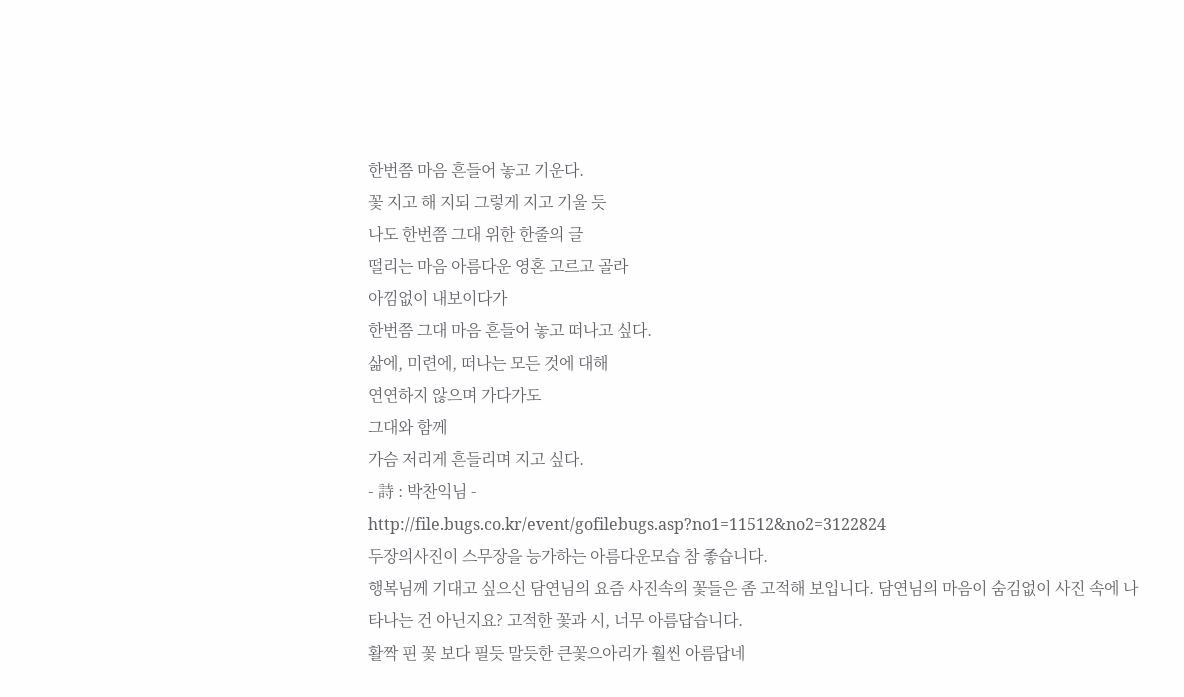한번쯤 마음 흔들어 놓고 기운다.
꽃 지고 해 지되 그렇게 지고 기울 듯
나도 한번쯤 그대 위한 한줄의 글
떨리는 마음 아름다운 영혼 고르고 골라
아낌없이 내보이다가
한번쯤 그대 마음 흔들어 놓고 떠나고 싶다.
삶에, 미련에, 떠나는 모든 것에 대해
연연하지 않으며 가다가도
그대와 함께
가슴 저리게 흔들리며 지고 싶다.
- 詩 : 박찬익님 -
http://file.bugs.co.kr/event/gofilebugs.asp?no1=11512&no2=3122824
두장의사진이 스무장을 능가하는 아름다운모습 참 좋습니다.
행복님께 기대고 싶으신 담연님의 요즘 사진속의 꽃들은 좀 고적해 보입니다. 담연님의 마음이 숨김없이 사진 속에 나타나는 건 아닌지요? 고적한 꽃과 시, 너무 아름답습니다.
활짝 핀 꽃 보다 필듯 말듯한 큰꽃으아리가 훨씬 아름답네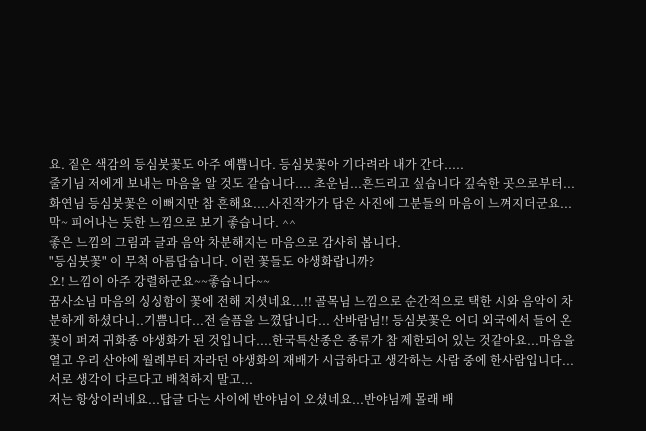요. 짙은 색감의 등심붓꽃도 아주 예쁩니다. 등심붓꽃아 기다려라 내가 간다.....
줄기님 저에게 보내는 마음을 알 것도 같습니다.... 초운님...흔드리고 싶습니다 깊숙한 곳으로부터... 화연님 등심붓꽃은 이뻐지만 참 흔해요....사진작가가 담은 사진에 그분들의 마음이 느껴지더군요...
막~ 피어나는 듯한 느낌으로 보기 좋습니다. ^^
좋은 느낌의 그림과 글과 음악 차분해지는 마음으로 감사히 봅니다.
"등심붓꽃" 이 무척 아름답습니다. 이런 꽃들도 야생화랍니까?
오! 느낌이 아주 강렬하군요~~좋습니다~~
꿈사소님 마음의 싱싱함이 꽃에 전해 지셧네요...!! 골목님 느낌으로 순간적으로 택한 시와 음악이 차분하게 하셨다니..기쁨니다...전 슬픔을 느꼈답니다... 산바람님!! 등심붓꽃은 어디 외국에서 들어 온 꽃이 퍼져 귀화종 야생화가 된 것입니다....한국특산종은 종류가 참 제한되어 있는 것같아요...마음을 열고 우리 산야에 월례부터 자라던 야생화의 재배가 시급하다고 생각하는 사람 중에 한사람입니다...서로 생각이 다르다고 배척하지 말고...
저는 항상이러네요...답글 다는 사이에 반야님이 오셨네요...반야님께 몰래 배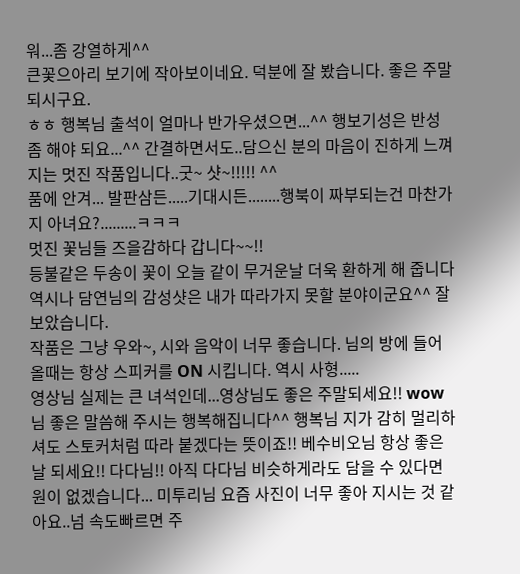워...좀 강열하게^^
큰꽃으아리 보기에 작아보이네요. 덕분에 잘 봤습니다. 좋은 주말되시구요.
ㅎㅎ 행복님 출석이 얼마나 반가우셨으면...^^ 행보기성은 반성 좀 해야 되요...^^ 간결하면서도..담으신 분의 마음이 진하게 느껴지는 멋진 작품입니다..굿~ 샷~!!!!! ^^
품에 안겨... 발판삼든.....기대시든........행북이 짜부되는건 마찬가지 아녀요?.........ㅋㅋㅋ
멋진 꽃님들 즈을감하다 갑니다~~!!
등불같은 두송이 꽃이 오늘 같이 무거운날 더욱 환하게 해 줍니다 역시나 담연님의 감성샷은 내가 따라가지 못할 분야이군요^^ 잘 보았습니다.
작품은 그냥 우와~, 시와 음악이 너무 좋습니다. 님의 방에 들어올때는 항상 스피커를 ON 시킵니다. 역시 사형.....
영상님 실제는 큰 녀석인데...영상님도 좋은 주말되세요!! wow님 좋은 말씀해 주시는 행복해집니다^^ 행복님 지가 감히 멀리하셔도 스토커처럼 따라 붙겠다는 뜻이죠!! 베수비오님 항상 좋은 날 되세요!! 다다님!! 아직 다다님 비슷하게라도 담을 수 있다면 원이 없겠습니다... 미투리님 요즘 사진이 너무 좋아 지시는 것 같아요..넘 속도빠르면 주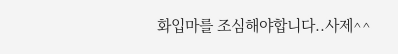화입마를 조심해야합니다..사제^^